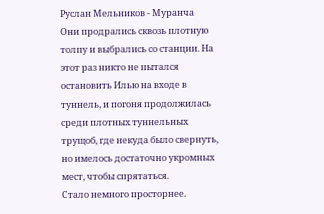Руслан Мельников - Муранча
Они продрались сквозь плотную толпу и выбрались со станции. На этот раз никто не пытался остановить Илью на входе в туннель, и погоня продолжилась среди плотных туннельных трущоб, где некуда было свернуть, но имелось достаточно укромных мест, чтобы спрятаться.
Стало немного просторнее.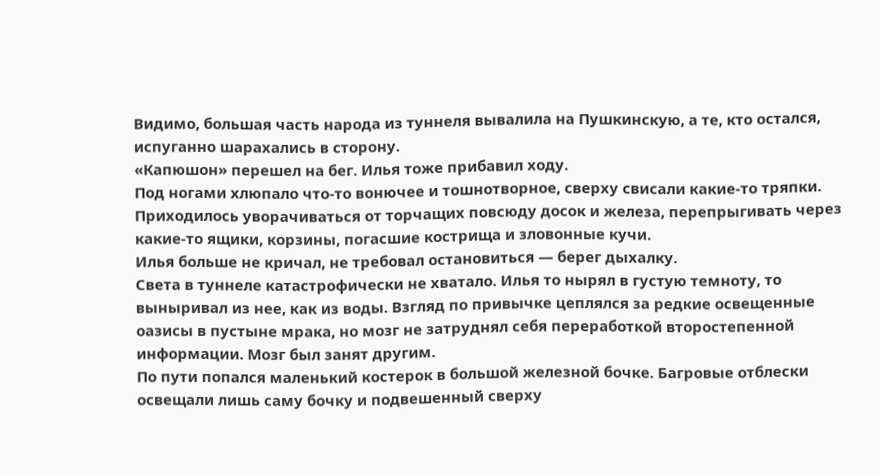Видимо, большая часть народа из туннеля вывалила на Пушкинскую, а те, кто остался, испуганно шарахались в сторону.
«Капюшон» перешел на бег. Илья тоже прибавил ходу.
Под ногами хлюпало что-то вонючее и тошнотворное, сверху свисали какие-то тряпки. Приходилось уворачиваться от торчащих повсюду досок и железа, перепрыгивать через какие-то ящики, корзины, погасшие кострища и зловонные кучи.
Илья больше не кричал, не требовал остановиться — берег дыхалку.
Света в туннеле катастрофически не хватало. Илья то нырял в густую темноту, то выныривал из нее, как из воды. Взгляд по привычке цеплялся за редкие освещенные оазисы в пустыне мрака, но мозг не затруднял себя переработкой второстепенной информации. Мозг был занят другим.
По пути попался маленький костерок в большой железной бочке. Багровые отблески освещали лишь саму бочку и подвешенный сверху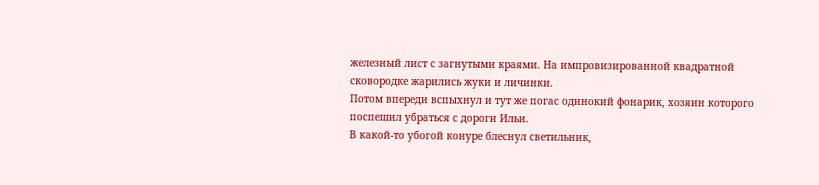железный лист с загнутыми краями. На импровизированной квадратной сковородке жарились жуки и личинки.
Потом впереди вспыхнул и тут же погас одинокий фонарик, хозяин которого поспешил убраться с дороги Ильи.
В какой-то убогой конуре блеснул светильник,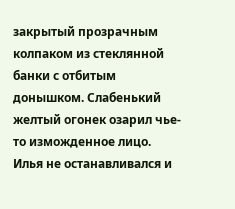закрытый прозрачным колпаком из стеклянной банки с отбитым донышком. Слабенький желтый огонек озарил чье-то изможденное лицо.
Илья не останавливался и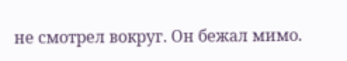не смотрел вокруг. Он бежал мимо.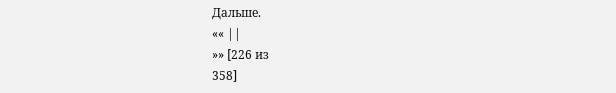Дальше.
«« ||
»» [226 из
358]